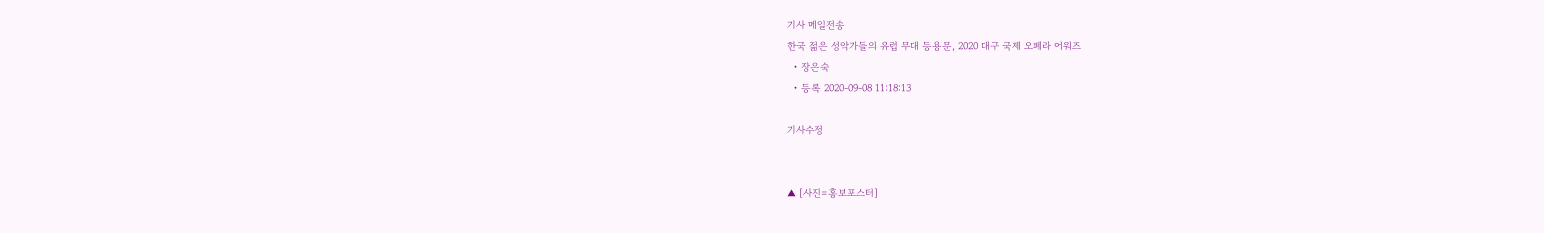기사 메일전송
한국 젊은 성악가들의 유럽 무대 등용문, 2020 대구 국제 오페라 어워즈
  • 장은숙
  • 등록 2020-09-08 11:18:13

기사수정


▲ [사진=홍보포스터]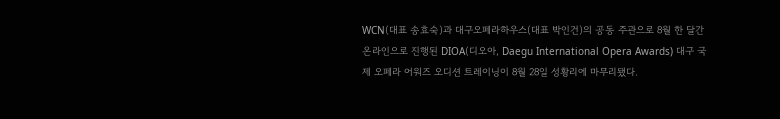WCN(대표 송효숙)과 대구오페라하우스(대표 박인건)의 공동 주관으로 8월 한 달간 온라인으로 진행된 DIOA(디오아, Daegu International Opera Awards) 대구 국제 오페라 어워즈 오디션 트레이닝이 8월 28일 성황리에 마무리됐다.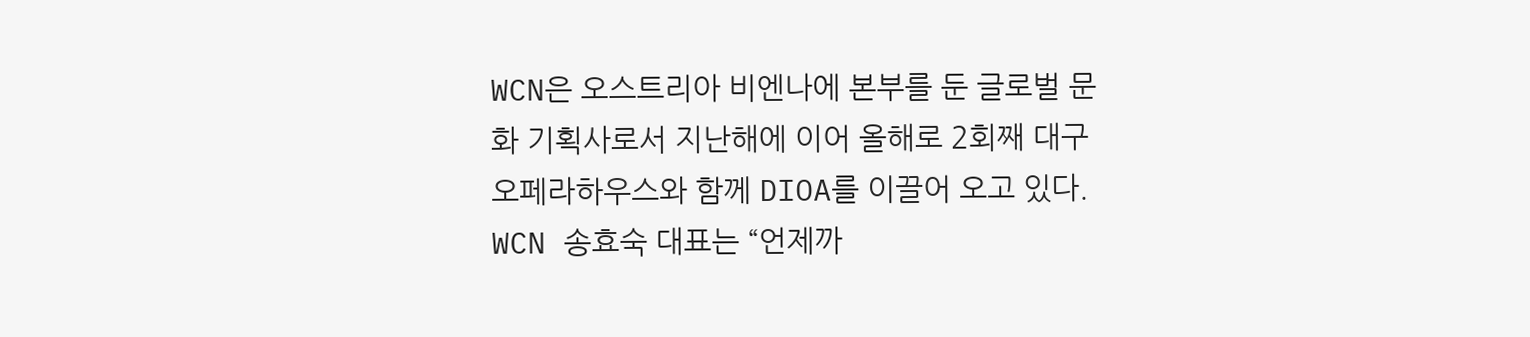WCN은 오스트리아 비엔나에 본부를 둔 글로벌 문화 기획사로서 지난해에 이어 올해로 2회째 대구오페라하우스와 함께 DIOA를 이끌어 오고 있다. WCN 송효숙 대표는 “언제까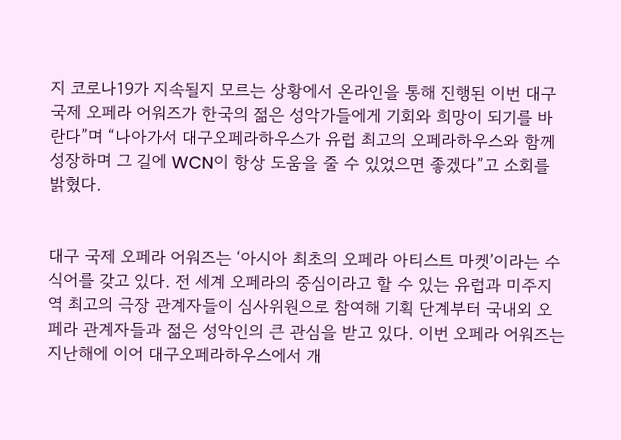지 코로나19가 지속될지 모르는 상황에서 온라인을 통해 진행된 이번 대구 국제 오페라 어워즈가 한국의 젊은 성악가들에게 기회와 희망이 되기를 바란다”며 “나아가서 대구오페라하우스가 유럽 최고의 오페라하우스와 함께 성장하며 그 길에 WCN이 항상 도움을 줄 수 있었으면 좋겠다”고 소회를 밝혔다.


대구 국제 오페라 어워즈는 ‘아시아 최초의 오페라 아티스트 마켓’이라는 수식어를 갖고 있다. 전 세계 오페라의 중심이라고 할 수 있는 유럽과 미주지역 최고의 극장 관계자들이 심사위원으로 참여해 기획 단계부터 국내외 오페라 관계자들과 젊은 성악인의 큰 관심을 받고 있다. 이번 오페라 어워즈는 지난해에 이어 대구오페라하우스에서 개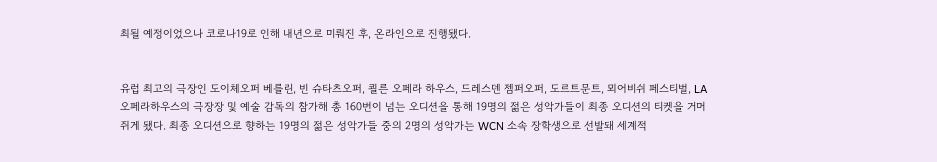최될 예정이었으나 코로나19로 인해 내년으로 미뤄진 후, 온라인으로 진행됐다.


유럽 최고의 극장인 도이체오퍼 베를린, 빈 슈타츠오퍼, 쾰른 오페라 하우스, 드레스덴 젬퍼오퍼, 도르트문트, 뫼어비쉬 페스티벌, LA 오페라하우스의 극장장 및 예술 감독의 참가해 총 160번이 넘는 오디션을 통해 19명의 젊은 성악가들이 최종 오디션의 티켓을 거머쥐게 됐다. 최종 오디션으로 향하는 19명의 젊은 성악가들 중의 2명의 성악가는 WCN 소속 장학생으로 선발돼 세계적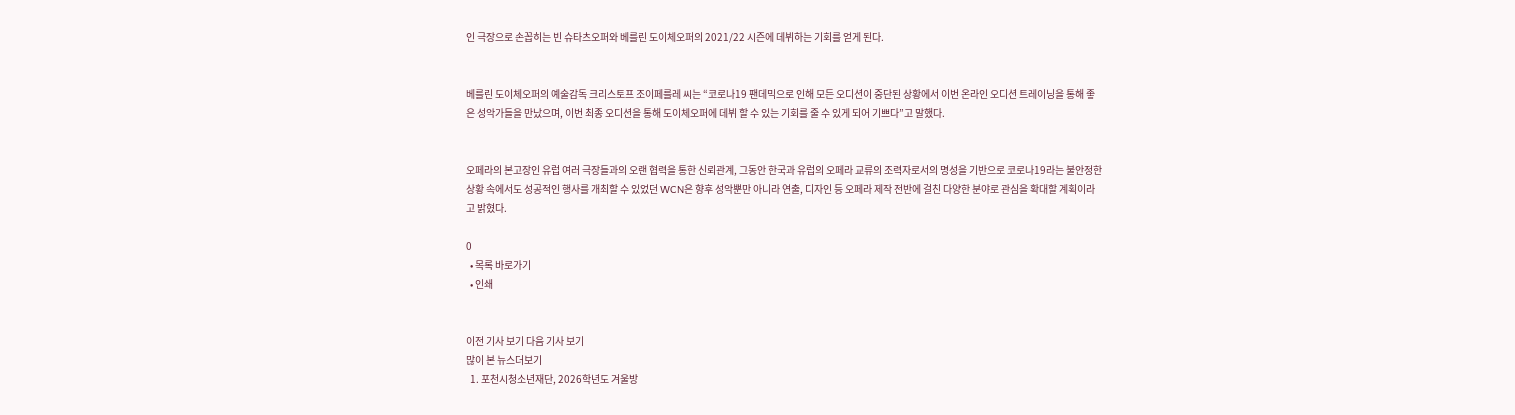인 극장으로 손꼽히는 빈 슈타츠오퍼와 베를린 도이체오퍼의 2021/22 시즌에 데뷔하는 기회를 얻게 된다.


베를린 도이체오퍼의 예술감독 크리스토프 조이페를레 씨는 “코로나19 팬데믹으로 인해 모든 오디션이 중단된 상황에서 이번 온라인 오디션 트레이닝을 통해 좋은 성악가들을 만났으며, 이번 최종 오디션을 통해 도이체오퍼에 데뷔 할 수 있는 기회를 줄 수 있게 되어 기쁘다”고 말했다.


오페라의 본고장인 유럽 여러 극장들과의 오랜 협력을 통한 신뢰관계, 그동안 한국과 유럽의 오페라 교류의 조력자로서의 명성을 기반으로 코로나19라는 불안정한 상황 속에서도 성공적인 행사를 개최할 수 있었던 WCN은 향후 성악뿐만 아니라 연출, 디자인 등 오페라 제작 전반에 걸친 다양한 분야로 관심을 확대할 계획이라고 밝혔다.

0
  • 목록 바로가기
  • 인쇄


이전 기사 보기 다음 기사 보기
많이 본 뉴스더보기
  1. 포천시청소년재단, 2026학년도 겨울방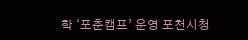학 ‘포춘캠프’ 운영 포천시청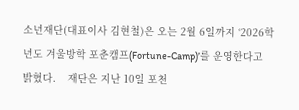소년재단(대표이사 김현철)은 오는 2월 6일까지 ‘2026학년도 겨울방학 포춘캠프(Fortune-Camp)’를 운영한다고 밝혔다.    재단은 지난 10일 포천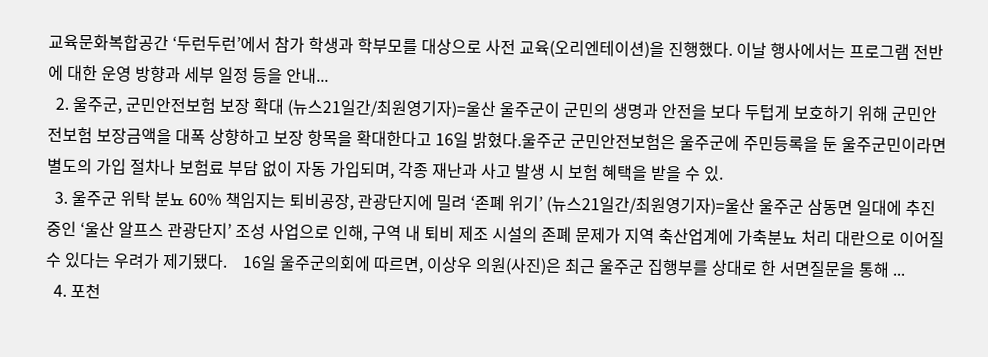교육문화복합공간 ‘두런두런’에서 참가 학생과 학부모를 대상으로 사전 교육(오리엔테이션)을 진행했다. 이날 행사에서는 프로그램 전반에 대한 운영 방향과 세부 일정 등을 안내...
  2. 울주군, 군민안전보험 보장 확대 (뉴스21일간/최원영기자)=울산 울주군이 군민의 생명과 안전을 보다 두텁게 보호하기 위해 군민안전보험 보장금액을 대폭 상향하고 보장 항목을 확대한다고 16일 밝혔다.울주군 군민안전보험은 울주군에 주민등록을 둔 울주군민이라면 별도의 가입 절차나 보험료 부담 없이 자동 가입되며, 각종 재난과 사고 발생 시 보험 혜택을 받을 수 있.
  3. 울주군 위탁 분뇨 60% 책임지는 퇴비공장, 관광단지에 밀려 ‘존폐 위기’ (뉴스21일간/최원영기자)=울산 울주군 삼동면 일대에 추진 중인 ‘울산 알프스 관광단지’ 조성 사업으로 인해, 구역 내 퇴비 제조 시설의 존폐 문제가 지역 축산업계에 가축분뇨 처리 대란으로 이어질 수 있다는 우려가 제기됐다.    16일 울주군의회에 따르면, 이상우 의원(사진)은 최근 울주군 집행부를 상대로 한 서면질문을 통해 ...
  4. 포천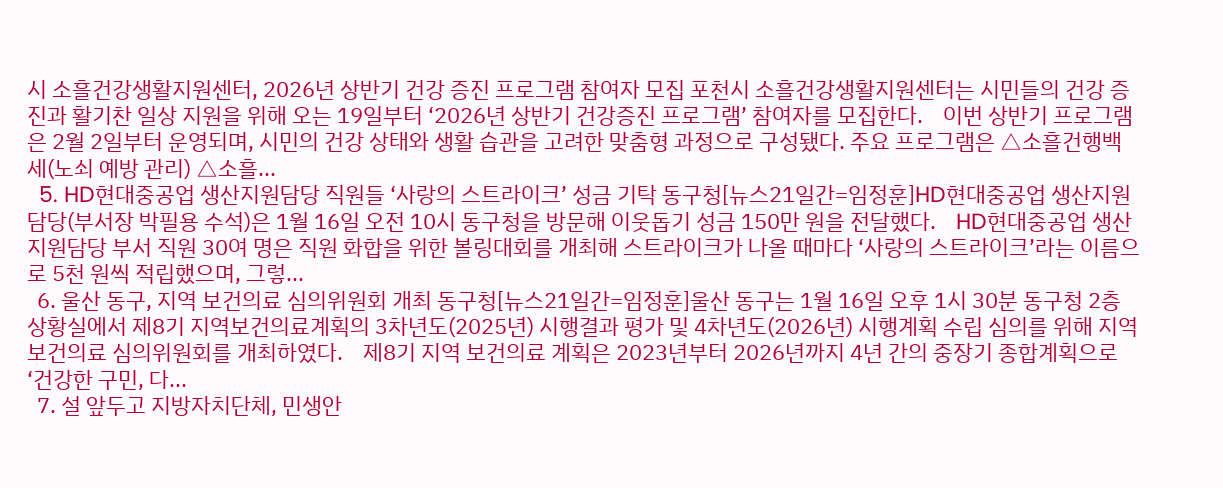시 소흘건강생활지원센터, 2026년 상반기 건강 증진 프로그램 참여자 모집 포천시 소흘건강생활지원센터는 시민들의 건강 증진과 활기찬 일상 지원을 위해 오는 19일부터 ‘2026년 상반기 건강증진 프로그램’ 참여자를 모집한다.    이번 상반기 프로그램은 2월 2일부터 운영되며, 시민의 건강 상태와 생활 습관을 고려한 맞춤형 과정으로 구성됐다. 주요 프로그램은 △소흘건행백세(노쇠 예방 관리) △소흘...
  5. HD현대중공업 생산지원담당 직원들 ‘사랑의 스트라이크’ 성금 기탁 동구청[뉴스21일간=임정훈]HD현대중공업 생산지원담당(부서장 박필용 수석)은 1월 16일 오전 10시 동구청을 방문해 이웃돕기 성금 150만 원을 전달했다.    HD현대중공업 생산지원담당 부서 직원 30여 명은 직원 화합을 위한 볼링대회를 개최해 스트라이크가 나올 때마다 ‘사랑의 스트라이크’라는 이름으로 5천 원씩 적립했으며, 그렇...
  6. 울산 동구, 지역 보건의료 심의위원회 개최 동구청[뉴스21일간=임정훈]울산 동구는 1월 16일 오후 1시 30분 동구청 2층 상황실에서 제8기 지역보건의료계획의 3차년도(2025년) 시행결과 평가 및 4차년도(2026년) 시행계획 수립 심의를 위해 지역 보건의료 심의위원회를 개최하였다.    제8기 지역 보건의료 계획은 2023년부터 2026년까지 4년 간의 중장기 종합계획으로 ‘건강한 구민, 다...
  7. 설 앞두고 지방자치단체, 민생안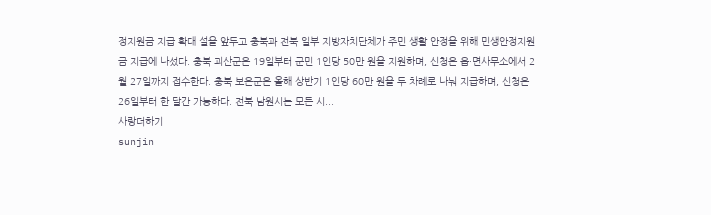정지원금 지급 확대 설을 앞두고 충북과 전북 일부 지방자치단체가 주민 생활 안정을 위해 민생안정지원금 지급에 나섰다. 충북 괴산군은 19일부터 군민 1인당 50만 원을 지원하며, 신청은 읍·면사무소에서 2월 27일까지 접수한다. 충북 보은군은 올해 상반기 1인당 60만 원을 두 차례로 나눠 지급하며, 신청은 26일부터 한 달간 가능하다. 전북 남원시는 모든 시...
사랑더하기
sunjin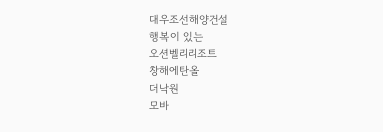대우조선해양건설
행복이 있는
오션벨리리조트
창해에탄올
더낙원
모바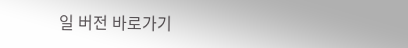일 버전 바로가기